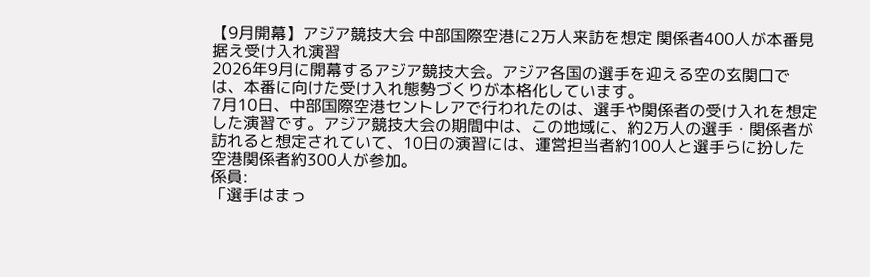【9月開幕】アジア競技大会 中部国際空港に2万人来訪を想定 関係者400人が本番見据え受け入れ演習
2026年9月に開幕するアジア競技大会。アジア各国の選手を迎える空の玄関口では、本番に向けた受け入れ態勢づくりが本格化しています。
7月10日、中部国際空港セントレアで行われたのは、選手や関係者の受け入れを想定した演習です。アジア競技大会の期間中は、この地域に、約2万人の選手・関係者が訪れると想定されていて、10日の演習には、運営担当者約100人と選手らに扮した空港関係者約300人が参加。
係員:
「選手はまっ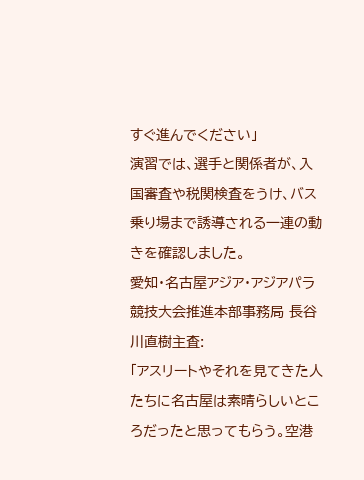すぐ進んでください」
演習では、選手と関係者が、入国審査や税関検査をうけ、バス乗り場まで誘導される一連の動きを確認しました。
愛知・名古屋アジア・アジアパラ競技大会推進本部事務局 長谷川直樹主査:
「アスリートやそれを見てきた人たちに名古屋は素晴らしいところだったと思ってもらう。空港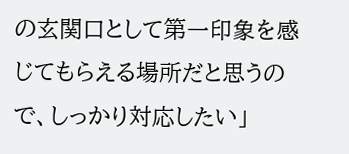の玄関口として第一印象を感じてもらえる場所だと思うので、しっかり対応したい」